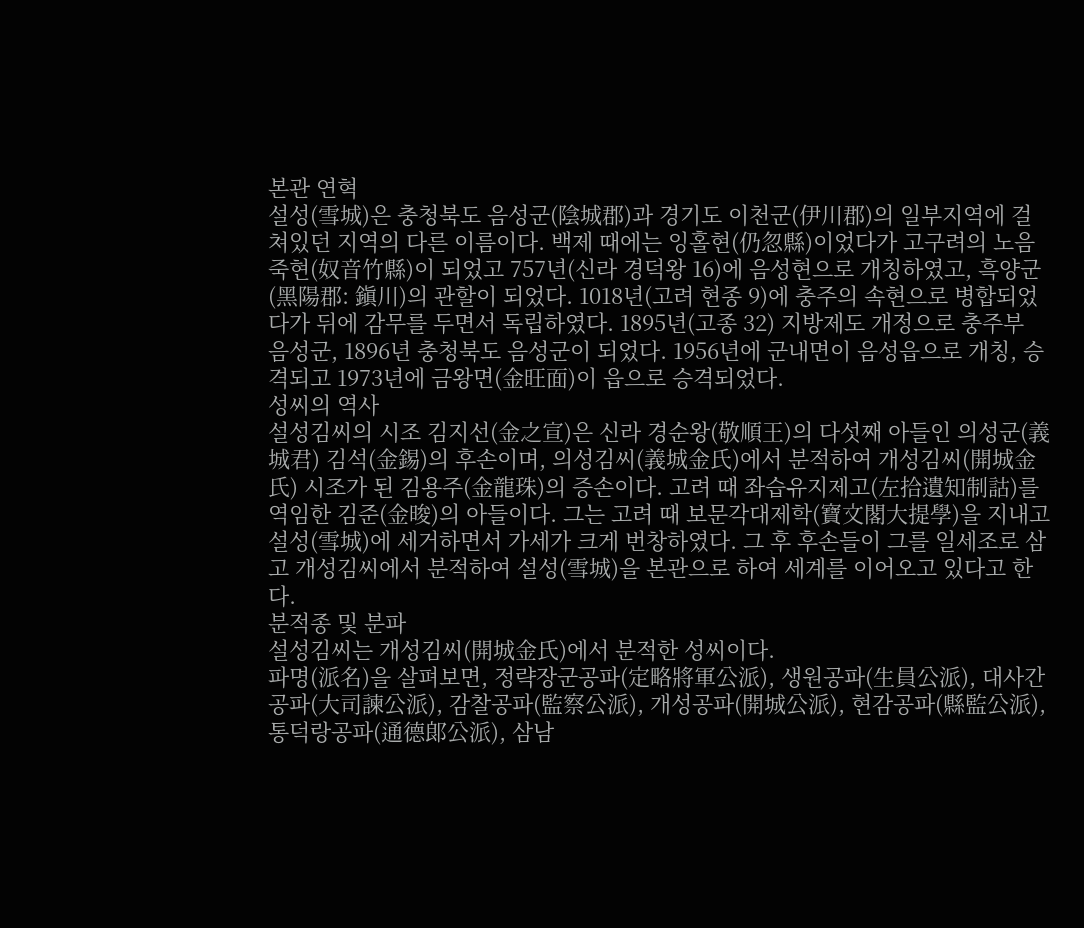본관 연혁
설성(雪城)은 충청북도 음성군(陰城郡)과 경기도 이천군(伊川郡)의 일부지역에 걸쳐있던 지역의 다른 이름이다. 백제 때에는 잉홀현(仍忽縣)이었다가 고구려의 노음죽현(奴音竹縣)이 되었고 757년(신라 경덕왕 16)에 음성현으로 개칭하였고, 흑양군(黑陽郡: 鎭川)의 관할이 되었다. 1018년(고려 현종 9)에 충주의 속현으로 병합되었다가 뒤에 감무를 두면서 독립하였다. 1895년(고종 32) 지방제도 개정으로 충주부 음성군, 1896년 충청북도 음성군이 되었다. 1956년에 군내면이 음성읍으로 개칭, 승격되고 1973년에 금왕면(金旺面)이 읍으로 승격되었다.
성씨의 역사
설성김씨의 시조 김지선(金之宣)은 신라 경순왕(敬順王)의 다섯째 아들인 의성군(義城君) 김석(金錫)의 후손이며, 의성김씨(義城金氏)에서 분적하여 개성김씨(開城金氏) 시조가 된 김용주(金龍珠)의 증손이다. 고려 때 좌습유지제고(左拾遺知制詁)를 역임한 김준(金晙)의 아들이다. 그는 고려 때 보문각대제학(寶文閣大提學)을 지내고 설성(雪城)에 세거하면서 가세가 크게 번창하였다. 그 후 후손들이 그를 일세조로 삼고 개성김씨에서 분적하여 설성(雪城)을 본관으로 하여 세계를 이어오고 있다고 한다.
분적종 및 분파
설성김씨는 개성김씨(開城金氏)에서 분적한 성씨이다.
파명(派名)을 살펴보면, 정략장군공파(定略將軍公派), 생원공파(生員公派), 대사간공파(大司諫公派), 감찰공파(監察公派), 개성공파(開城公派), 현감공파(縣監公派), 통덕랑공파(通德郞公派), 삼남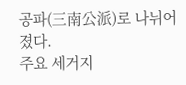공파(三南公派)로 나뉘어졌다.
주요 세거지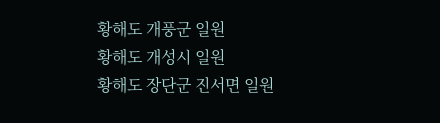황해도 개풍군 일원
황해도 개성시 일원
황해도 장단군 진서면 일원